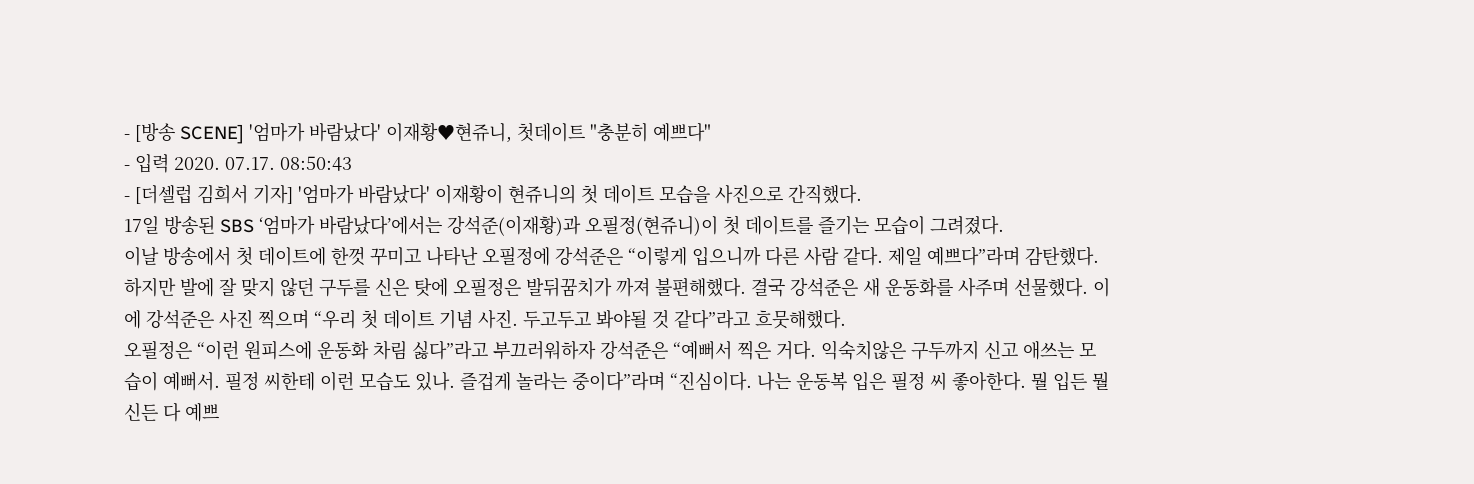- [방송 SCENE] '엄마가 바람났다' 이재황♥현쥬니, 첫데이트 "충분히 예쁘다"
- 입력 2020. 07.17. 08:50:43
- [더셀럽 김희서 기자] '엄마가 바람났다' 이재황이 현쥬니의 첫 데이트 모습을 사진으로 간직했다.
17일 방송된 SBS ‘엄마가 바람났다’에서는 강석준(이재황)과 오필정(현쥬니)이 첫 데이트를 즐기는 모습이 그려졌다.
이날 방송에서 첫 데이트에 한껏 꾸미고 나타난 오필정에 강석준은 “이렇게 입으니까 다른 사람 같다. 제일 예쁘다”라며 감탄했다.
하지만 발에 잘 맞지 않던 구두를 신은 탓에 오필정은 발뒤꿈치가 까져 불편해했다. 결국 강석준은 새 운동화를 사주며 선물했다. 이에 강석준은 사진 찍으며 “우리 첫 데이트 기념 사진. 두고두고 봐야될 것 같다”라고 흐뭇해했다.
오필정은 “이런 원피스에 운동화 차림 싫다”라고 부끄러워하자 강석준은 “예뻐서 찍은 거다. 익숙치않은 구두까지 신고 애쓰는 모습이 예뻐서. 필정 씨한테 이런 모습도 있나. 즐겁게 놀라는 중이다”라며 “진심이다. 나는 운동복 입은 필정 씨 좋아한다. 뭘 입든 뭘 신든 다 예쁘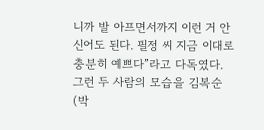니까 발 아프면서까지 이런 거 안 신어도 된다. 필정 씨 지금 이대로 충분히 예쁘다”라고 다독였다.
그런 두 사람의 모습을 김복순(박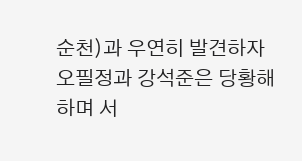순천)과 우연히 발견하자 오필정과 강석준은 당황해하며 서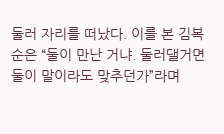둘러 자리를 떠났다. 이를 본 김복순은 “둘이 만난 거냐. 둘러댈거면 둘이 말이라도 맞추던가”라며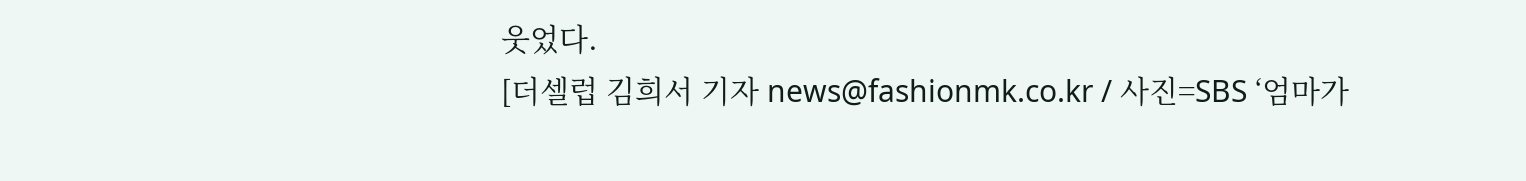웃었다.
[더셀럽 김희서 기자 news@fashionmk.co.kr / 사진=SBS ‘엄마가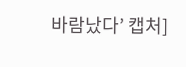바람났다’ 캡처]